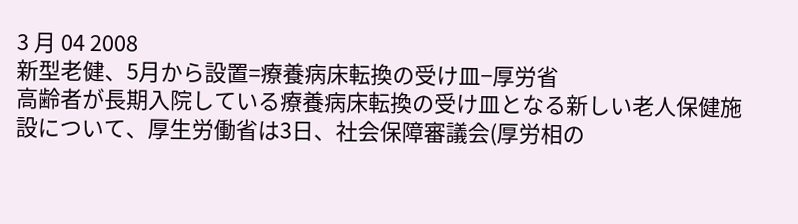3 月 04 2008
新型老健、5月から設置=療養病床転換の受け皿−厚労省
高齢者が長期入院している療養病床転換の受け皿となる新しい老人保健施設について、厚生労働省は3日、社会保障審議会(厚労相の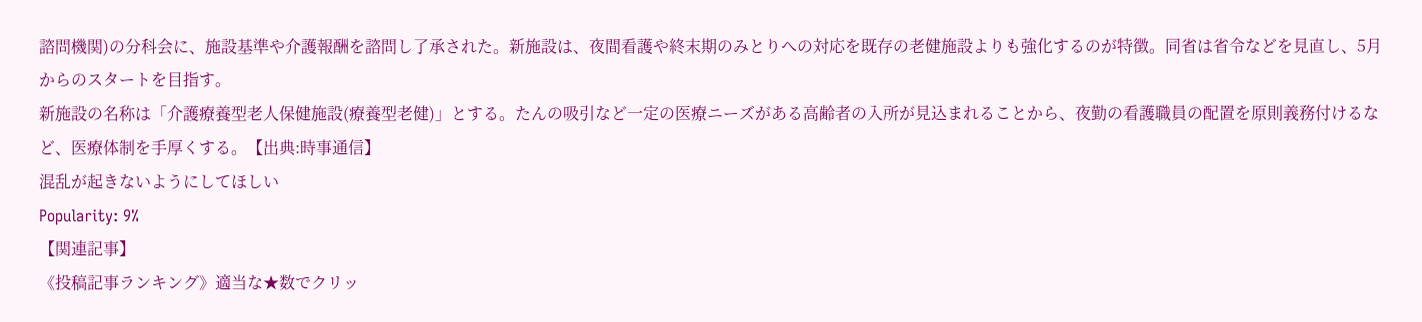諮問機関)の分科会に、施設基準や介護報酬を諮問し了承された。新施設は、夜間看護や終末期のみとりへの対応を既存の老健施設よりも強化するのが特徴。同省は省令などを見直し、5月からのスタートを目指す。
新施設の名称は「介護療養型老人保健施設(療養型老健)」とする。たんの吸引など一定の医療ニーズがある高齢者の入所が見込まれることから、夜勤の看護職員の配置を原則義務付けるなど、医療体制を手厚くする。【出典:時事通信】
混乱が起きないようにしてほしい
Popularity: 9%
【関連記事】
《投稿記事ランキング》適当な★数でクリッ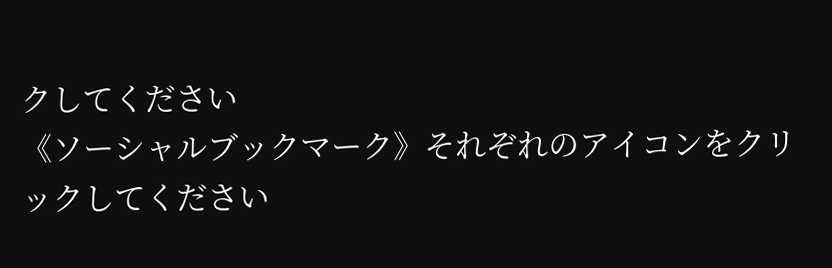クしてください
《ソーシャルブックマーク》それぞれのアイコンをクリックしてください